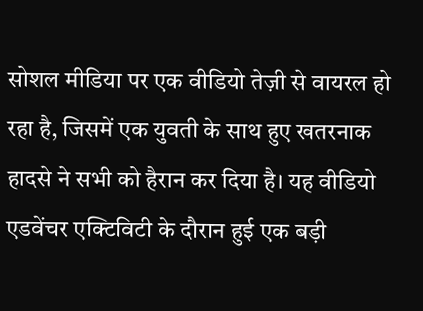सोशल मीडिया पर एक वीडियो तेज़ी से वायरल हो रहा है, जिसमें एक युवती के साथ हुए खतरनाक हादसे ने सभी को हैरान कर दिया है। यह वीडियो एडवेंचर एक्टिविटी के दौरान हुई एक बड़ी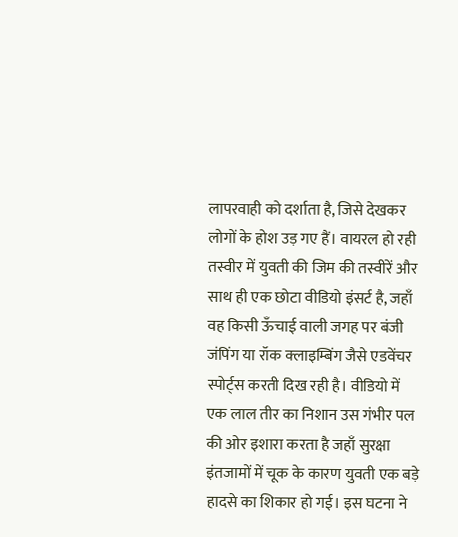लापरवाही को दर्शाता है, जिसे देखकर लोगों के होश उड़ गए हैं। वायरल हो रही तस्वीर में युवती की जिम की तस्वीरें और साथ ही एक छोटा वीडियो इंसर्ट है, जहाँ वह किसी ऊँचाई वाली जगह पर बंजी जंपिंग या रॉक क्लाइम्बिंग जैसे एडवेंचर स्पोर्ट्स करती दिख रही है। वीडियो में एक लाल तीर का निशान उस गंभीर पल की ओर इशारा करता है जहाँ सुरक्षा इंतजामों में चूक के कारण युवती एक बड़े हादसे का शिकार हो गई। इस घटना ने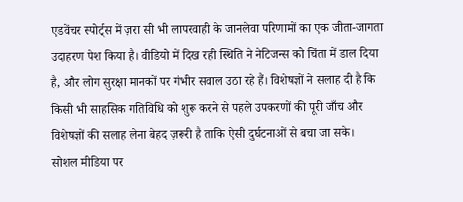एडवेंचर स्पोर्ट्स में ज़रा सी भी लापरवाही के जानलेवा परिणामों का एक जीता-जागता उदाहरण पेश किया है। वीडियो में दिख रही स्थिति ने नेटिजन्स को चिंता में डाल दिया है, और लोग सुरक्षा मानकों पर गंभीर सवाल उठा रहे हैं। विशेषज्ञों ने सलाह दी है कि किसी भी साहसिक गतिविधि को शुरू करने से पहले उपकरणों की पूरी जाँच और विशेषज्ञों की सलाह लेना बेहद ज़रूरी है ताकि ऐसी दुर्घटनाओं से बचा जा सके।
सोशल मीडिया पर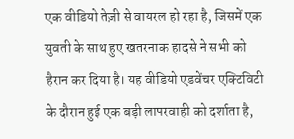एक वीडियो तेज़ी से वायरल हो रहा है, जिसमें एक युवती के साथ हुए खतरनाक हादसे ने सभी को हैरान कर दिया है। यह वीडियो एडवेंचर एक्टिविटी के दौरान हुई एक बड़ी लापरवाही को दर्शाता है,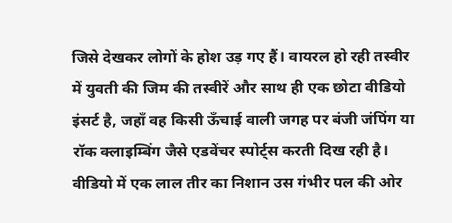जिसे देखकर लोगों के होश उड़ गए हैं। वायरल हो रही तस्वीर में युवती की जिम की तस्वीरें और साथ ही एक छोटा वीडियो इंसर्ट है, जहाँ वह किसी ऊँचाई वाली जगह पर बंजी जंपिंग या रॉक क्लाइम्बिंग जैसे एडवेंचर स्पोर्ट्स करती दिख रही है। वीडियो में एक लाल तीर का निशान उस गंभीर पल की ओर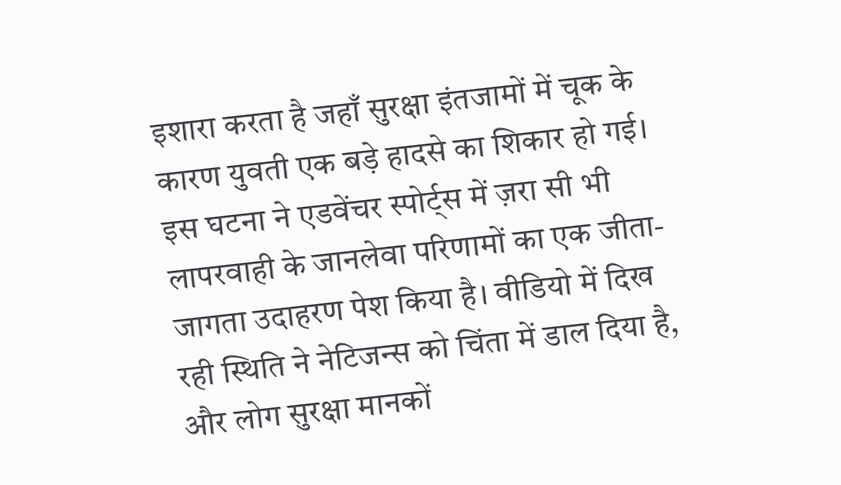इशारा करता है जहाँ सुरक्षा इंतजामों में चूक के कारण युवती एक बड़े हादसे का शिकार हो गई। इस घटना ने एडवेंचर स्पोर्ट्स में ज़रा सी भी लापरवाही के जानलेवा परिणामों का एक जीता-जागता उदाहरण पेश किया है। वीडियो में दिख रही स्थिति ने नेटिजन्स को चिंता में डाल दिया है, और लोग सुरक्षा मानकों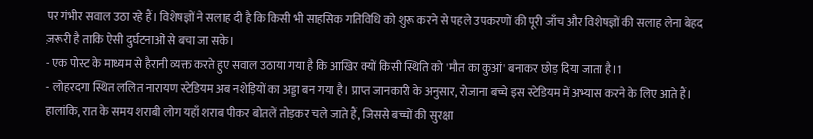पर गंभीर सवाल उठा रहे हैं। विशेषज्ञों ने सलाह दी है कि किसी भी साहसिक गतिविधि को शुरू करने से पहले उपकरणों की पूरी जाँच और विशेषज्ञों की सलाह लेना बेहद ज़रूरी है ताकि ऐसी दुर्घटनाओं से बचा जा सके।
- एक पोस्ट के माध्यम से हैरानी व्यक्त करते हुए सवाल उठाया गया है कि आखिर क्यों किसी स्थिति को 'मौत का कुआं' बनाकर छोड़ दिया जाता है।1
- लोहरदगा स्थित ललित नारायण स्टेडियम अब नशेड़ियों का अड्डा बन गया है। प्राप्त जानकारी के अनुसार, रोजाना बच्चे इस स्टेडियम में अभ्यास करने के लिए आते हैं। हालांकि, रात के समय शराबी लोग यहाँ शराब पीकर बोतलें तोड़कर चले जाते हैं, जिससे बच्चों की सुरक्षा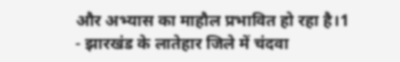और अभ्यास का माहौल प्रभावित हो रहा है।1
- झारखंड के लातेहार जिले में चंदवा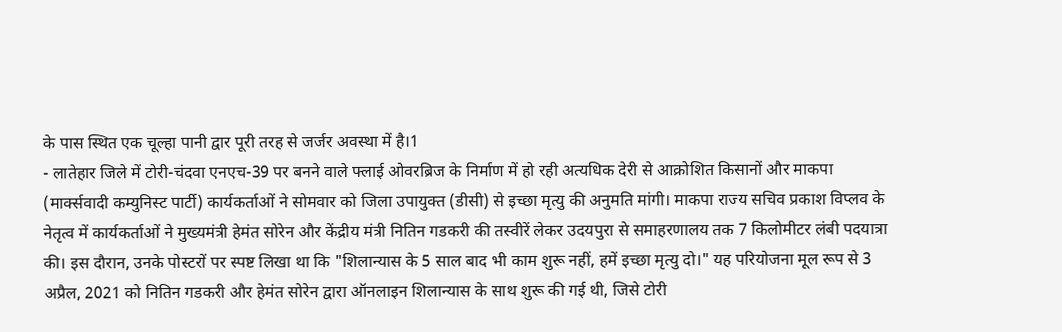के पास स्थित एक चूल्हा पानी द्वार पूरी तरह से जर्जर अवस्था में है।1
- लातेहार जिले में टोरी-चंदवा एनएच-39 पर बनने वाले फ्लाई ओवरब्रिज के निर्माण में हो रही अत्यधिक देरी से आक्रोशित किसानों और माकपा (मार्क्सवादी कम्युनिस्ट पार्टी) कार्यकर्ताओं ने सोमवार को जिला उपायुक्त (डीसी) से इच्छा मृत्यु की अनुमति मांगी। माकपा राज्य सचिव प्रकाश विप्लव के नेतृत्व में कार्यकर्ताओं ने मुख्यमंत्री हेमंत सोरेन और केंद्रीय मंत्री नितिन गडकरी की तस्वीरें लेकर उदयपुरा से समाहरणालय तक 7 किलोमीटर लंबी पदयात्रा की। इस दौरान, उनके पोस्टरों पर स्पष्ट लिखा था कि "शिलान्यास के 5 साल बाद भी काम शुरू नहीं, हमें इच्छा मृत्यु दो।" यह परियोजना मूल रूप से 3 अप्रैल, 2021 को नितिन गडकरी और हेमंत सोरेन द्वारा ऑनलाइन शिलान्यास के साथ शुरू की गई थी, जिसे टोरी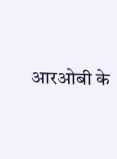आरओबी के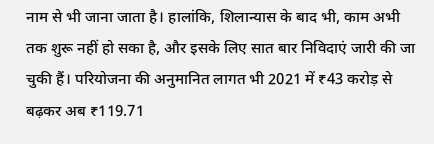नाम से भी जाना जाता है। हालांकि, शिलान्यास के बाद भी, काम अभी तक शुरू नहीं हो सका है, और इसके लिए सात बार निविदाएं जारी की जा चुकी हैं। परियोजना की अनुमानित लागत भी 2021 में ₹43 करोड़ से बढ़कर अब ₹119.71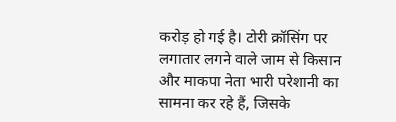करोड़ हो गई है। टोरी क्रॉसिंग पर लगातार लगने वाले जाम से किसान और माकपा नेता भारी परेशानी का सामना कर रहे हैं, जिसके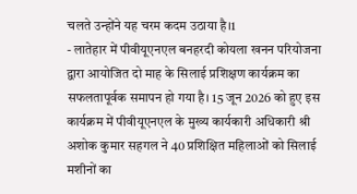चलते उन्होंने यह चरम कदम उठाया है।1
- लातेहार में पीवीयूएनएल बनहरदी कोयला खनन परियोजना द्वारा आयोजित दो माह के सिलाई प्रशिक्षण कार्यक्रम का सफलतापूर्वक समापन हो गया है। 15 जून 2026 को हुए इस कार्यक्रम में पीवीयूएनएल के मुख्य कार्यकारी अधिकारी श्री अशोक कुमार सहगल ने 40 प्रशिक्षित महिलाओं को सिलाई मशीनों का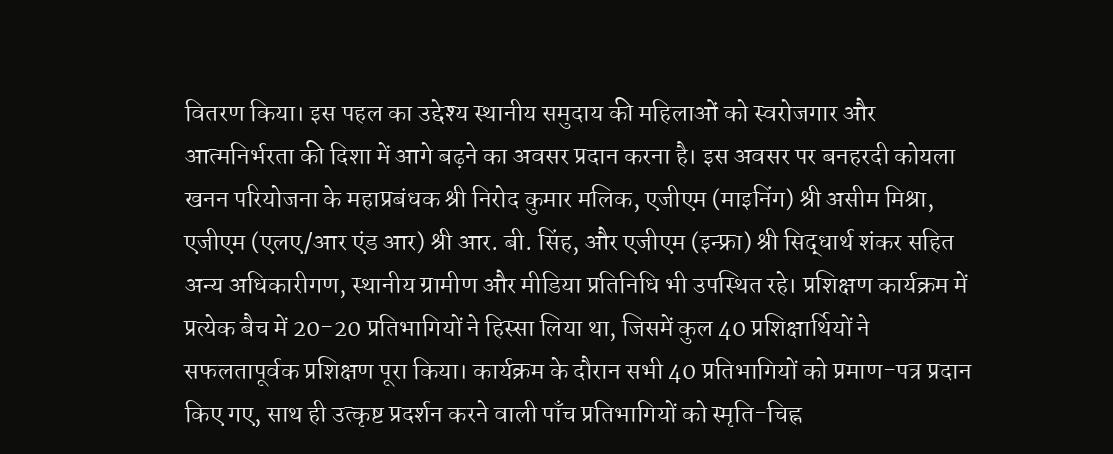वितरण किया। इस पहल का उद्देश्य स्थानीय समुदाय की महिलाओं को स्वरोजगार और आत्मनिर्भरता की दिशा में आगे बढ़ने का अवसर प्रदान करना है। इस अवसर पर बनहरदी कोयला खनन परियोजना के महाप्रबंधक श्री निरोद कुमार मलिक, एजीएम (माइनिंग) श्री असीम मिश्रा, एजीएम (एलए/आर एंड आर) श्री आर. बी. सिंह, और एजीएम (इन्फ्रा) श्री सिद्धार्थ शंकर सहित अन्य अधिकारीगण, स्थानीय ग्रामीण और मीडिया प्रतिनिधि भी उपस्थित रहे। प्रशिक्षण कार्यक्रम में प्रत्येक बैच में 20-20 प्रतिभागियों ने हिस्सा लिया था, जिसमें कुल 40 प्रशिक्षार्थियों ने सफलतापूर्वक प्रशिक्षण पूरा किया। कार्यक्रम के दौरान सभी 40 प्रतिभागियों को प्रमाण-पत्र प्रदान किए गए, साथ ही उत्कृष्ट प्रदर्शन करने वाली पाँच प्रतिभागियों को स्मृति-चिह्न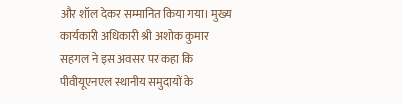और शॉल देकर सम्मानित किया गया। मुख्य कार्यकारी अधिकारी श्री अशोक कुमार सहगल ने इस अवसर पर कहा कि पीवीयूएनएल स्थानीय समुदायों के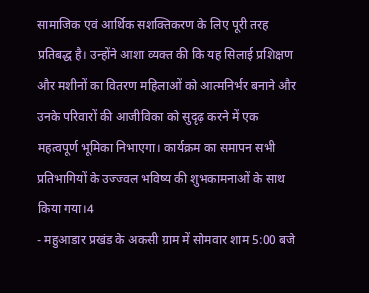सामाजिक एवं आर्थिक सशक्तिकरण के लिए पूरी तरह प्रतिबद्ध है। उन्होंने आशा व्यक्त की कि यह सिलाई प्रशिक्षण और मशीनों का वितरण महिलाओं को आत्मनिर्भर बनाने और उनके परिवारों की आजीविका को सुदृढ़ करने में एक महत्वपूर्ण भूमिका निभाएगा। कार्यक्रम का समापन सभी प्रतिभागियों के उज्ज्वल भविष्य की शुभकामनाओं के साथ किया गया।4
- महुआडार प्रखंड के अकसी ग्राम में सोमवार शाम 5:00 बजे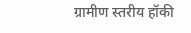ग्रामीण स्तरीय हॉकी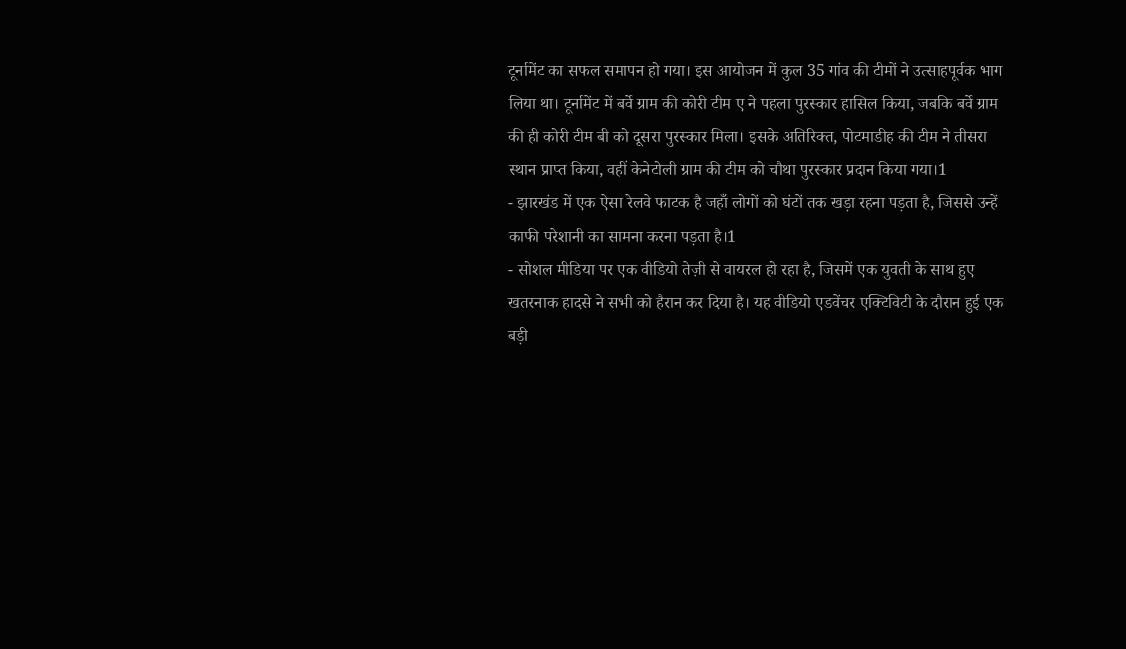टूर्नामेंट का सफल समापन हो गया। इस आयोजन में कुल 35 गांव की टीमों ने उत्साहपूर्वक भाग लिया था। टूर्नामेंट में बर्वे ग्राम की कोरी टीम ए ने पहला पुरस्कार हासिल किया, जबकि बर्वे ग्राम की ही कोरी टीम बी को दूसरा पुरस्कार मिला। इसके अतिरिक्त, पोटमाडीह की टीम ने तीसरा स्थान प्राप्त किया, वहीं केनेटोली ग्राम की टीम को चौथा पुरस्कार प्रदान किया गया।1
- झारखंड में एक ऐसा रेलवे फाटक है जहाँ लोगों को घंटों तक खड़ा रहना पड़ता है, जिससे उन्हें काफी परेशानी का सामना करना पड़ता है।1
- सोशल मीडिया पर एक वीडियो तेज़ी से वायरल हो रहा है, जिसमें एक युवती के साथ हुए खतरनाक हादसे ने सभी को हैरान कर दिया है। यह वीडियो एडवेंचर एक्टिविटी के दौरान हुई एक बड़ी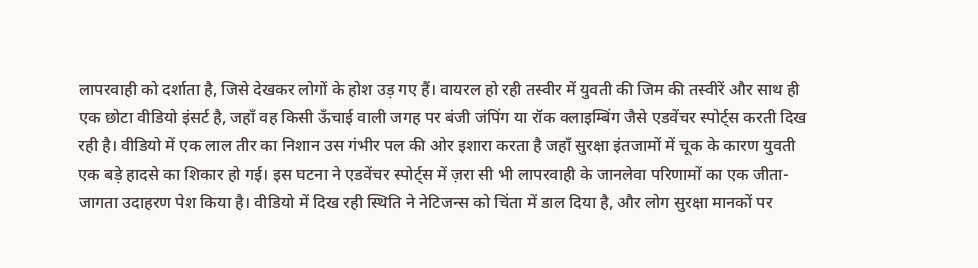लापरवाही को दर्शाता है, जिसे देखकर लोगों के होश उड़ गए हैं। वायरल हो रही तस्वीर में युवती की जिम की तस्वीरें और साथ ही एक छोटा वीडियो इंसर्ट है, जहाँ वह किसी ऊँचाई वाली जगह पर बंजी जंपिंग या रॉक क्लाइम्बिंग जैसे एडवेंचर स्पोर्ट्स करती दिख रही है। वीडियो में एक लाल तीर का निशान उस गंभीर पल की ओर इशारा करता है जहाँ सुरक्षा इंतजामों में चूक के कारण युवती एक बड़े हादसे का शिकार हो गई। इस घटना ने एडवेंचर स्पोर्ट्स में ज़रा सी भी लापरवाही के जानलेवा परिणामों का एक जीता-जागता उदाहरण पेश किया है। वीडियो में दिख रही स्थिति ने नेटिजन्स को चिंता में डाल दिया है, और लोग सुरक्षा मानकों पर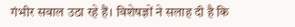गंभीर सवाल उठा रहे हैं। विशेषज्ञों ने सलाह दी है कि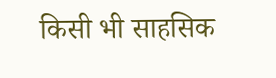किसी भी साहसिक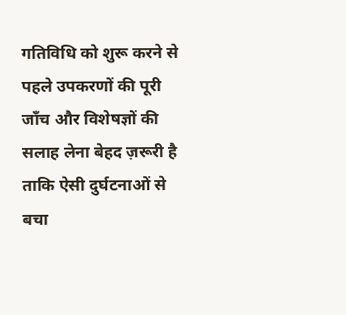गतिविधि को शुरू करने से पहले उपकरणों की पूरी जाँच और विशेषज्ञों की सलाह लेना बेहद ज़रूरी है ताकि ऐसी दुर्घटनाओं से बचा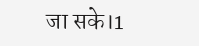जा सके।1